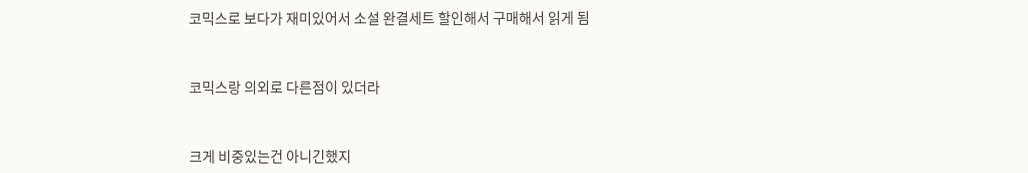코믹스로 보다가 재미있어서 소설 완결세트 할인해서 구매해서 읽게 됨


코믹스랑 의외로 다른점이 있더라


크게 비중있는건 아니긴했지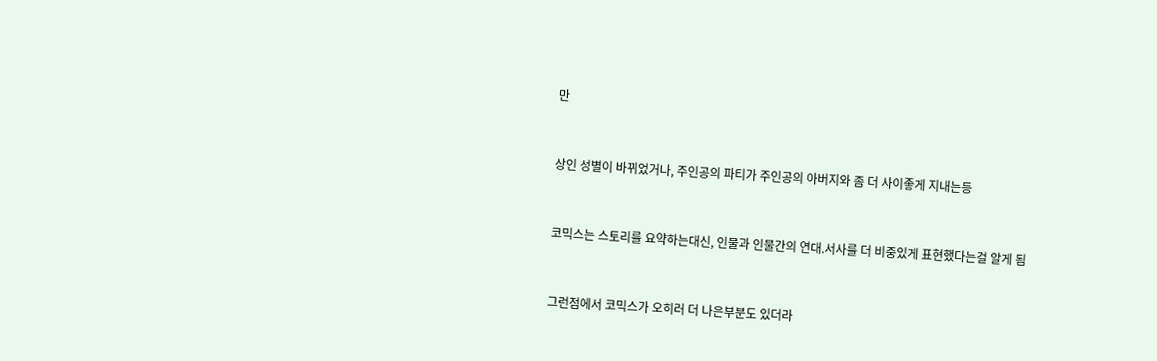만


상인 성별이 바뀌었거나, 주인공의 파티가 주인공의 아버지와 좀 더 사이좋게 지내는등


코믹스는 스토리를 요약하는대신, 인물과 인물간의 연대.서사를 더 비중있게 표현했다는걸 알게 됨


그런점에서 코믹스가 오히러 더 나은부분도 있더라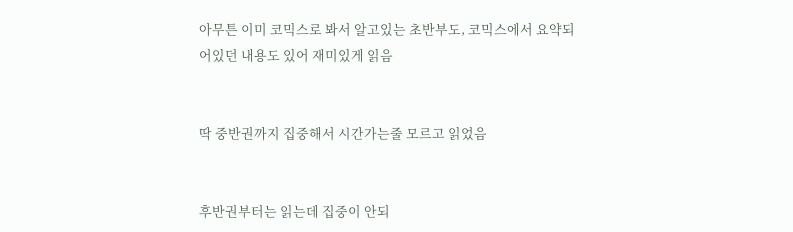아무튼 이미 코믹스로 봐서 알고있는 초반부도, 코믹스에서 요약되어있던 내용도 있어 재미있게 읽음


딱 중반권까지 집중해서 시간가는줄 모르고 읽었음


후반권부터는 읽는데 집중이 안되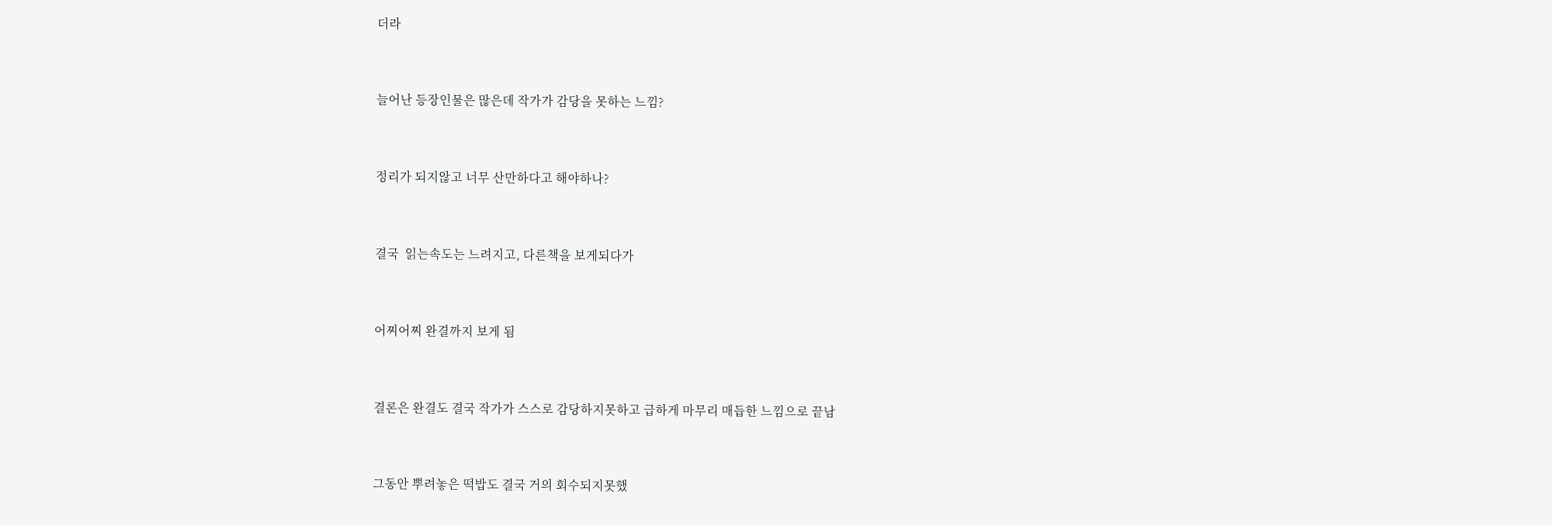더라


늘어난 등장인물은 많은데 작가가 감당을 못하는 느낌?


정리가 되지않고 너무 산만하다고 해야하나?


결국  읽는속도는 느려지고, 다른책을 보게되다가


어찌어찌 완결까지 보게 됨


결론은 완결도 결국 작가가 스스로 감당하지못하고 급하게 마무리 매듭한 느낌으로 끝남


그동안 뿌려놓은 떡밥도 결국 거의 회수되지못했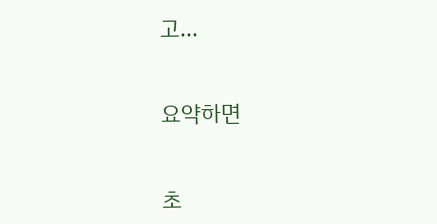고...


요약하면


초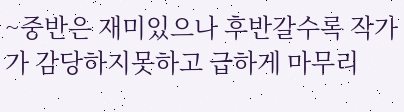~중반은 재미있으나 후반갈수록 작가가 감당하지못하고 급하게 마무리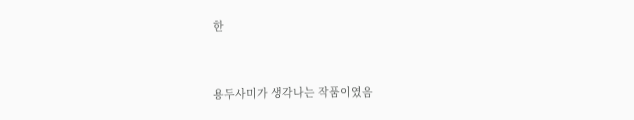한


용두사미가 생각나는 작품이였음